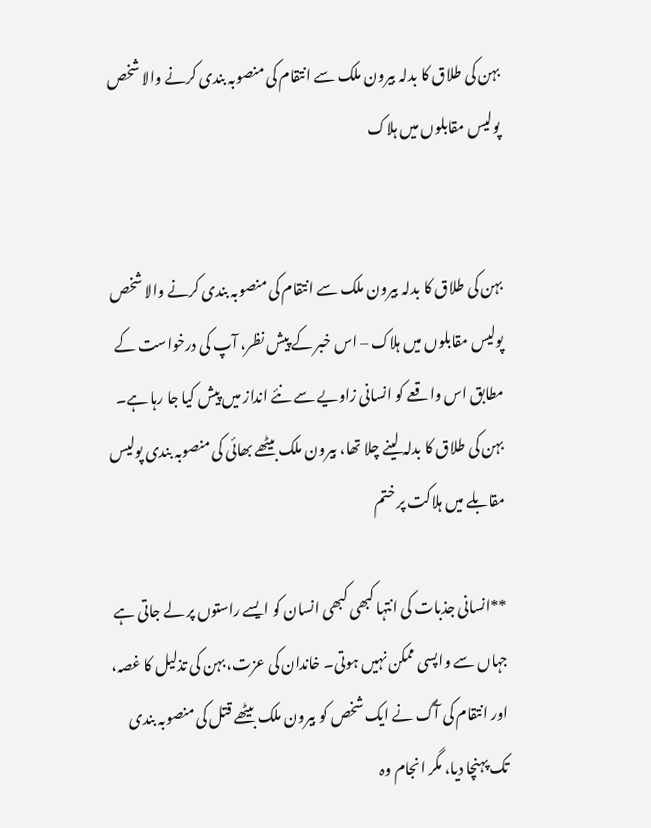بہن کی طلاق کا بدلہ بیرون ملک سے انتقام کی منصوبہ بندی کرنے والا شخص پولیس مقابلوں میں ہلاک


بہن کی طلاق کا بدلہ بیرون ملک سے انتقام کی منصوبہ بندی کرنے والا شخص پولیس مقابلوں میں ہلاک – اس خبر کے پیش نظر، آپ کی درخواست کے مطابق اس واقعے کو انسانی زاویے سے نئے انداز میں پیش کیا جا رہا ہے۔ بہن کی طلاق کا بدلہ لینے چلا تھا، بیرون ملک بیٹھے بھائی کی منصوبہ بندی پولیس مقابلے میں ہلاکت پر ختم

**انسانی جذبات کی انتہا کبھی کبھی انسان کو ایسے راستوں پر لے جاتی ہے جہاں سے واپسی ممکن نہیں ہوتی۔ خاندان کی عزت، بہن کی تذلیل کا غصہ، اور انتقام کی آگ نے ایک شخص کو بیرون ملک بیٹھے قتل کی منصوبہ بندی تک پہنچا دیا، مگر انجام وہ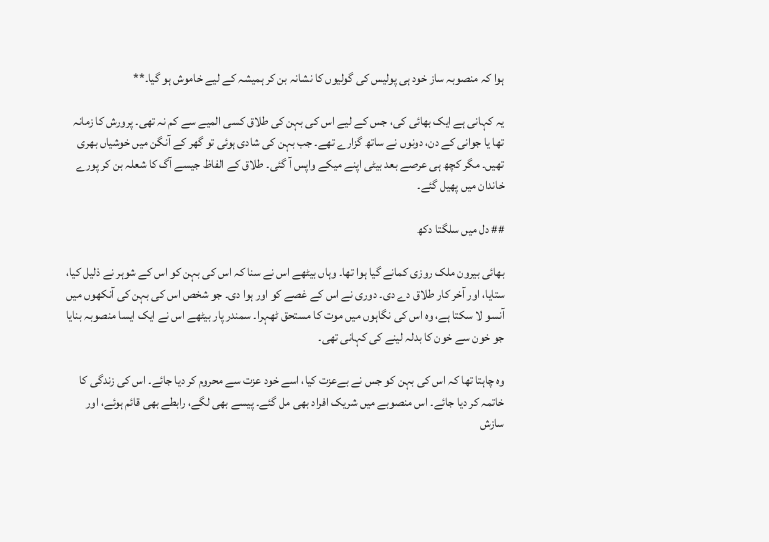ہوا کہ منصوبہ ساز خود ہی پولیس کی گولیوں کا نشانہ بن کر ہمیشہ کے لیے خاموش ہو گیا۔**

یہ کہانی ہے ایک بھائی کی، جس کے لیے اس کی بہن کی طلاق کسی المیے سے کم نہ تھی۔ پرورش کا زمانہ تھا یا جوانی کے دن، دونوں نے ساتھ گزارے تھے۔ جب بہن کی شادی ہوئی تو گھر کے آنگن میں خوشیاں بھری تھیں۔ مگر کچھ ہی عرصے بعد بیٹی اپنے میکے واپس آ گئی۔ طلاق کے الفاظ جیسے آگ کا شعلہ بن کر پورے خاندان میں پھیل گئے۔

## دل میں سلگتا دکھ

بھائی بیرون ملک روزی کمانے گیا ہوا تھا۔ وہاں بیٹھے اس نے سنا کہ اس کی بہن کو اس کے شوہر نے ذلیل کیا، ستایا، اور آخر کار طلاق دے دی۔ دوری نے اس کے غصے کو اور ہوا دی۔ جو شخص اس کی بہن کی آنکھوں میں آنسو لا سکتا ہے، وہ اس کی نگاہوں میں موت کا مستحق ٹھہرا۔ سمندر پار بیٹھے اس نے ایک ایسا منصوبہ بنایا جو خون سے خون کا بدلہ لینے کی کہانی تھی۔

وہ چاہتا تھا کہ اس کی بہن کو جس نے بےعزت کیا، اسے خود عزت سے محروم کر دیا جائے۔ اس کی زندگی کا خاتمہ کر دیا جائے۔ اس منصوبے میں شریک افراد بھی مل گئے۔ پیسے بھی لگے، رابطے بھی قائم ہوئے، اور سازش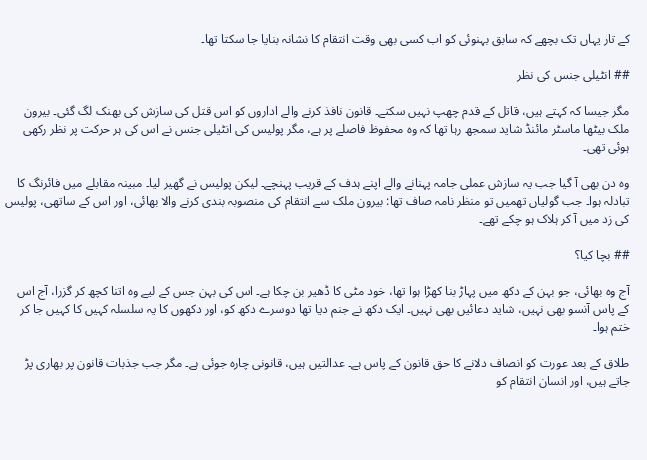کے تار یہاں تک بچھے کہ سابق بہنوئی کو اب کسی بھی وقت انتقام کا نشانہ بنایا جا سکتا تھا۔

## انٹیلی جنس کی نظر

مگر جیسا کہ کہتے ہیں، قاتل کے قدم چھپ نہیں سکتے۔ قانون نافذ کرنے والے اداروں کو اس قتل کی سازش کی بھنک لگ گئی۔ بیرون ملک بیٹھا ماسٹر مائنڈ شاید سمجھ رہا تھا کہ وہ محفوظ فاصلے پر ہے، مگر پولیس کی انٹیلی جنس نے اس کی ہر حرکت پر نظر رکھی ہوئی تھی۔

وہ دن بھی آ گیا جب یہ سازش عملی جامہ پہنانے والے اپنے ہدف کے قریب پہنچے۔ لیکن پولیس نے گھیر لیا۔ مبینہ مقابلے میں فائرنگ کا تبادلہ ہوا۔ جب گولیاں تھمیں تو منظر نامہ صاف تھا: بیرون ملک سے انتقام کی منصوبہ بندی کرنے والا بھائی، اور اس کے ساتھی، پولیس کی زد میں آ کر ہلاک ہو چکے تھے۔

## بچا کیا؟

آج وہ بھائی، جو بہن کے دکھ میں پہاڑ بنا کھڑا ہوا تھا، خود مٹی کا ڈھیر بن چکا ہے۔ اس کی بہن جس کے لیے وہ اتنا کچھ کر گزرا، آج اس کے پاس آنسو بھی نہیں، شاید دعائیں بھی نہیں۔ ایک دکھ نے جنم دیا تھا دوسرے دکھ کو، اور دکھوں کا یہ سلسلہ کہیں کا کہیں جا کر ختم ہوا۔

طلاق کے بعد عورت کو انصاف دلانے کا حق قانون کے پاس ہے۔ عدالتیں ہیں، قانونی چارہ جوئی ہے۔ مگر جب جذبات قانون پر بھاری پڑ جاتے ہیں، اور انسان انتقام کو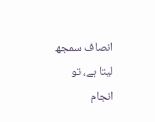انصاف سمجھ لیتا ہے، تو انجام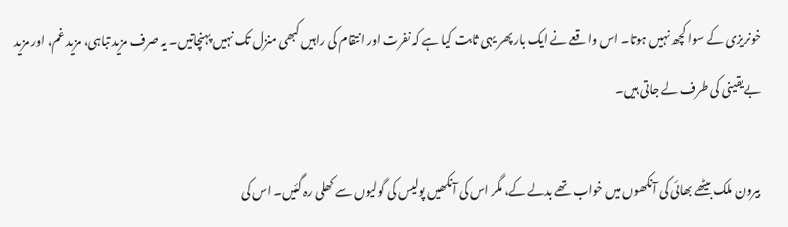خونریزی کے سوا کچھ نہیں ہوتا۔ اس واقعے نے ایک بار پھر یہی ثابت کیا ہے کہ نفرت اور انتقام کی راہیں کبھی منزل تک نہیں پہنچاتیں۔ یہ صرف مزید تباہی، مزید غم، اور مزید بےیقینی کی طرف لے جاتی ہیں۔

بیرون ملک بیٹھے بھائی کی آنکھوں میں خواب تھے بدلے کے، مگر اس کی آنکھیں پولیس کی گولیوں سے کھلی رہ گئیں۔ اس کی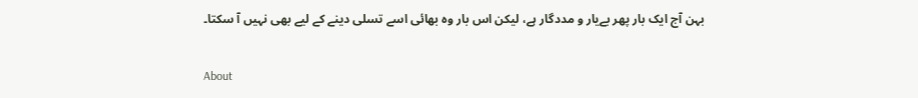بہن آج ایک بار پھر بےیار و مددگار ہے، لیکن اس بار وہ بھائی اسے تسلی دینے کے لیے بھی نہیں آ سکتا۔

About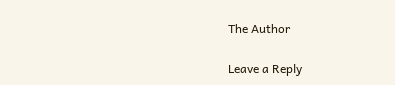The Author

Leave a Reply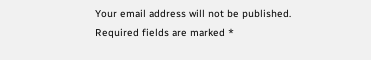Your email address will not be published. Required fields are marked *